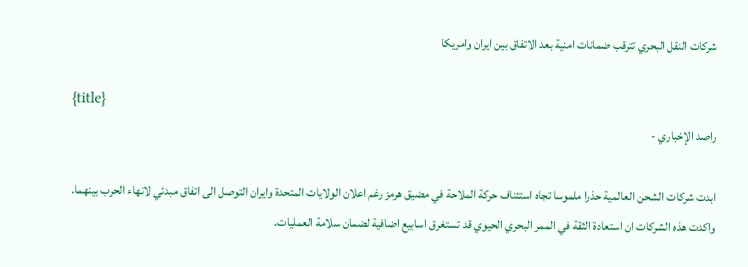شركات النقل البحري تترقب ضمانات امنية بعد الاتفاق بين ايران وامريكا

{title}
راصد الإخباري -

ابدت شركات الشحن العالمية حذرا ملموسا تجاه استئناف حركة الملاحة في مضيق هرمز رغم اعلان الولايات المتحدة وايران التوصل الى اتفاق مبدئي لانهاء الحرب بينهما. واكدت هذه الشركات ان استعادة الثقة في الممر البحري الحيوي قد تستغرق اسابيع اضافية لضمان سلامة العمليات.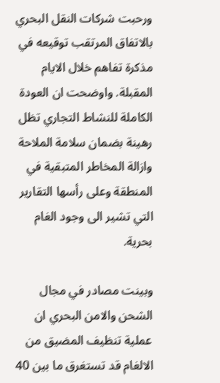ورحبت شركات النقل البحري بالاتفاق المرتقب توقيعه في مذكرة تفاهم خلال الايام المقبلة. واوضحت ان العودة الكاملة للنشاط التجاري تظل رهينة بضمان سلامة الملاحة وازالة المخاطر المتبقية في المنطقة وعلى رأسها التقارير التي تشير الى وجود الغام بحرية.

وبينت مصادر في مجال الشحن والامن البحري ان عملية تنظيف المضيق من الالغام قد تستغرق ما بين 40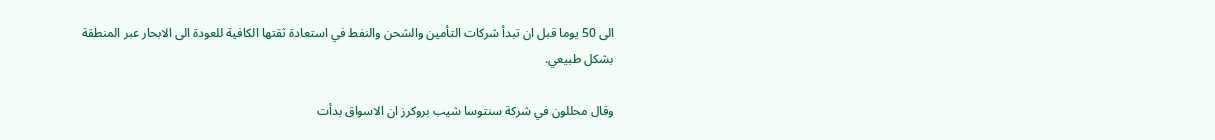الى 50 يوما قبل ان تبدأ شركات التأمين والشحن والنفط في استعادة ثقتها الكافية للعودة الى الابحار عبر المنطقة بشكل طبيعي.

وقال محللون في شركة سنتوسا شيب بروكرز ان الاسواق بدأت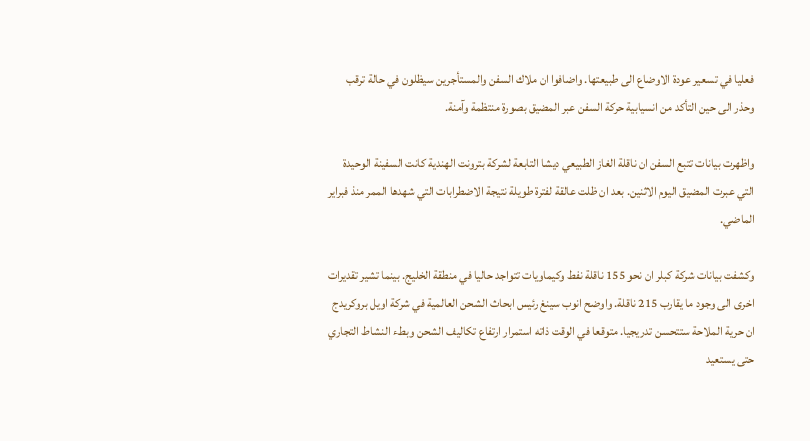فعليا في تسعير عودة الاوضاع الى طبيعتها. واضافوا ان ملاك السفن والمستأجرين سيظلون في حالة ترقب وحذر الى حين التأكد من انسيابية حركة السفن عبر المضيق بصورة منتظمة وآمنة.

واظهرت بيانات تتبع السفن ان ناقلة الغاز الطبيعي ديشا التابعة لشركة بترونت الهندية كانت السفينة الوحيدة التي عبرت المضيق اليوم الاثنين. بعد ان ظلت عالقة لفترة طويلة نتيجة الاضطرابات التي شهدها الممر منذ فبراير الماضي.

وكشفت بيانات شركة كبلر ان نحو 155 ناقلة نفط وكيماويات تتواجد حاليا في منطقة الخليج. بينما تشير تقديرات اخرى الى وجود ما يقارب 215 ناقلة. واوضح انوب سينغ رئيس ابحاث الشحن العالمية في شركة اويل بروكريدج ان حرية الملاحة ستتحسن تدريجيا. متوقعا في الوقت ذاته استمرار ارتفاع تكاليف الشحن وبطء النشاط التجاري حتى يستعيد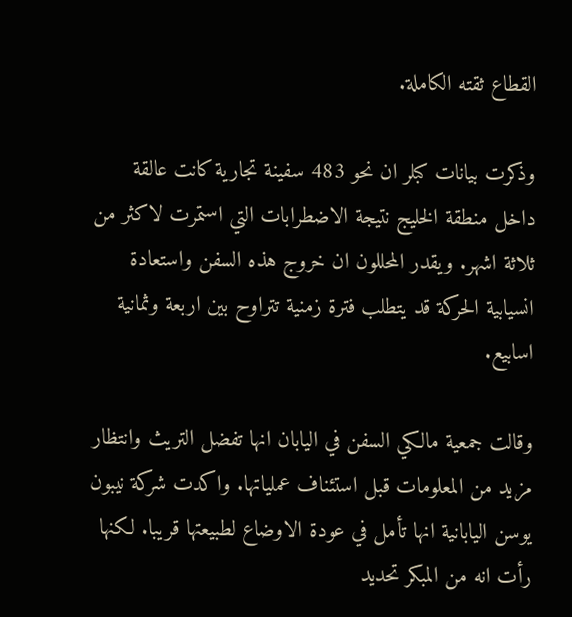القطاع ثقته الكاملة.

وذكرت بيانات كبلر ان نحو 483 سفينة تجارية كانت عالقة داخل منطقة الخليج نتيجة الاضطرابات التي استمرت لاكثر من ثلاثة اشهر. ويقدر المحللون ان خروج هذه السفن واستعادة انسيابية الحركة قد يتطلب فترة زمنية تتراوح بين اربعة وثمانية اسابيع.

وقالت جمعية مالكي السفن في اليابان انها تفضل التريث وانتظار مزيد من المعلومات قبل استئناف عملياتها. واكدت شركة نيبون يوسن اليابانية انها تأمل في عودة الاوضاع لطبيعتها قريبا. لكنها رأت انه من المبكر تحديد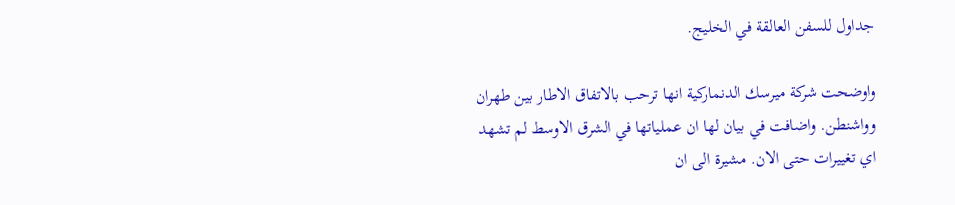جداول للسفن العالقة في الخليج.

واوضحت شركة ميرسك الدنماركية انها ترحب بالاتفاق الاطار بين طهران وواشنطن. واضافت في بيان لها ان عملياتها في الشرق الاوسط لم تشهد اي تغييرات حتى الان. مشيرة الى ان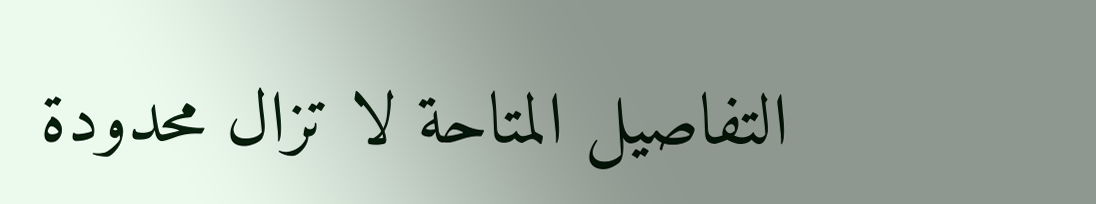التفاصيل المتاحة لا تزال محدودة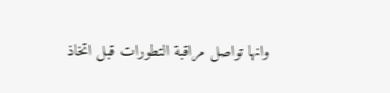وانها تواصل مراقبة التطورات قبل اتخاذ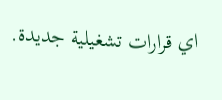اي قرارات تشغيلية جديدة.